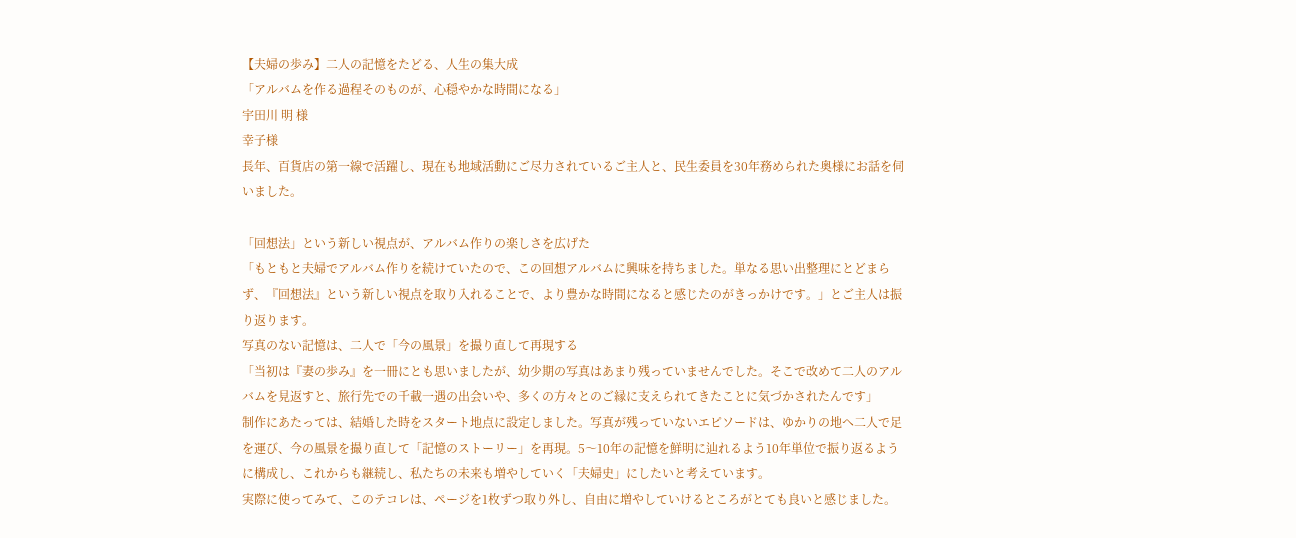【夫婦の歩み】二人の記憶をたどる、人生の集大成
「アルバムを作る過程そのものが、心穏やかな時間になる」
宇田川 明 様
幸子様
長年、百貨店の第一線で活躍し、現在も地域活動にご尽力されているご主人と、民生委員を30年務められた奥様にお話を伺いました。

「回想法」という新しい視点が、アルバム作りの楽しさを広げた
「もともと夫婦でアルバム作りを続けていたので、この回想アルバムに興味を持ちました。単なる思い出整理にとどまらず、『回想法』という新しい視点を取り入れることで、より豊かな時間になると感じたのがきっかけです。」とご主人は振り返ります。
写真のない記憶は、二人で「今の風景」を撮り直して再現する
「当初は『妻の歩み』を一冊にとも思いましたが、幼少期の写真はあまり残っていませんでした。そこで改めて二人のアルバムを見返すと、旅行先での千載一遇の出会いや、多くの方々とのご縁に支えられてきたことに気づかされたんです」
制作にあたっては、結婚した時をスタート地点に設定しました。写真が残っていないエピソードは、ゆかりの地へ二人で足を運び、今の風景を撮り直して「記憶のストーリー」を再現。5〜10年の記憶を鮮明に辿れるよう10年単位で振り返るように構成し、これからも継続し、私たちの未来も増やしていく「夫婦史」にしたいと考えています。
実際に使ってみて、このテコレは、ページを1枚ずつ取り外し、自由に増やしていけるところがとても良いと感じました。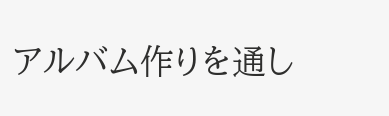アルバム作りを通し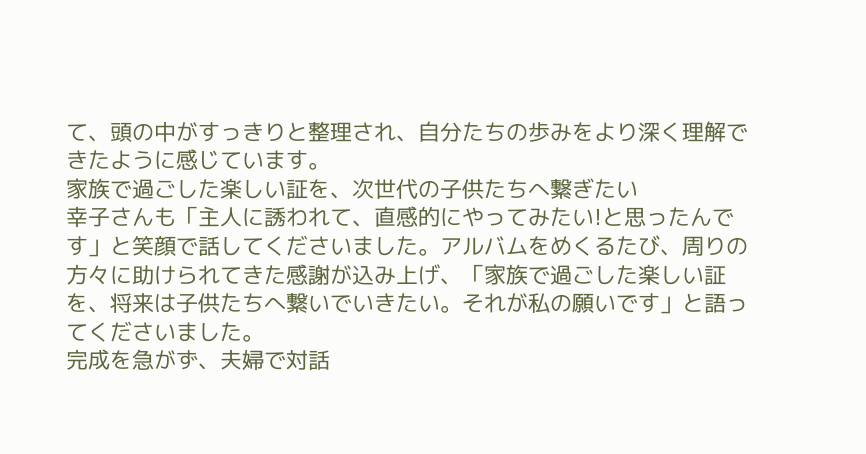て、頭の中がすっきりと整理され、自分たちの歩みをより深く理解できたように感じています。
家族で過ごした楽しい証を、次世代の子供たちへ繋ぎたい
幸子さんも「主人に誘われて、直感的にやってみたい!と思ったんです」と笑顔で話してくださいました。アルバムをめくるたび、周りの方々に助けられてきた感謝が込み上げ、「家族で過ごした楽しい証を、将来は子供たちへ繋いでいきたい。それが私の願いです」と語ってくださいました。
完成を急がず、夫婦で対話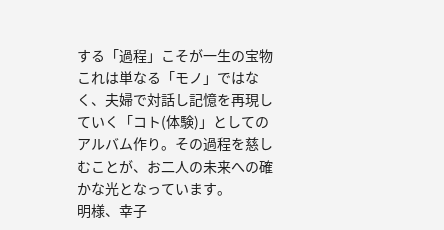する「過程」こそが一生の宝物
これは単なる「モノ」ではなく、夫婦で対話し記憶を再現していく「コト(体験)」としてのアルバム作り。その過程を慈しむことが、お二人の未来への確かな光となっています。
明様、幸子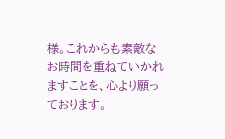様。これからも素敵なお時間を重ねていかれますことを、心より願っております。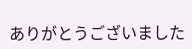ありがとうございました